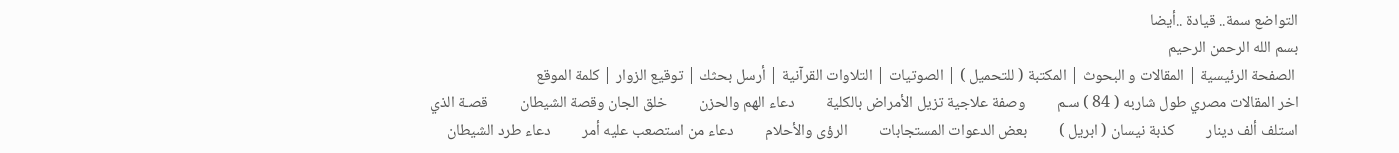التواضع سمة.. قيادة ..أيضا
بسم الله الرحمن الرحيم
 الصفحة الرئيسية | المقالات و البحوث | المكتبة ( للتحميل ) | الصوتيات | التلاوات القرآنية | أرسل بحثك | توقيع الزوار | كلمة الموقع
اخر المقالات مصري طول شاربه ( 84 ) سـم         وصفة علاجية تزيل الأمراض بالكلية         دعاء الهم والحزن         خلق الجان وقصة الشيطان         قصـة الذي استلف ألف دينار         كذبة نيسان ( ابريل )         بعض الدعوات المستجابات         الرؤى والأحلام         دعاء من استصعب عليه أمر         دعاء طرد الشيطان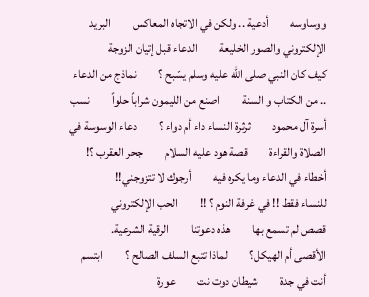ووساوسه         أدعية .. ولكن في الاتجاه المعاكس         البريد الإلكتروني والصور الخليعة         الدعاء قبل إتيان الزوجة         كيف كان النبي صلى الله عليه وسلم يسّبح ؟         نماذج من الدعاء .. من الكتاب و السنة         اصنع من الليمون شراباً حلواً         نسب أسرة آل محمود         ثرثرة النساء داء أم دواء ؟         دعاء الوسوسة في الصلاة والقراءة         قصة هود عليه السلام         جحر العقرب ؟!         أخطاء في الدعاء وما يكره فيه         أرجوك لا تتزوجني!!         للنساء فقط !! في غرفة النوم ؟ !!         الحب الإلكتروني         قصص لم تسمع بها         هذه دعوتنا         الرقية الشرعية.         الأقصى أم الهيكل؟         لماذا تتبع السلف الصالح ؟         ابتسم أنت في جدة         شيطان دوت نت         عورة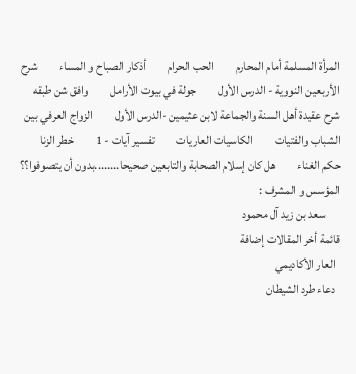المرأة المسلمة أمام المحارم         الحب الحرام         أذكار الصباح و المساء         شرح الأربعين النووية - الدرس الأول         جولة في بيوت الأرامل         وافق شن طبقه         شرح عقيدة أهل السنة والجماعة لابن عثيمين -الدرس الأول         الزواج العرفي بين الشباب والفتيات         الكاسيات العاريات         تفسير آيات - 1         خطر الزنا         حكم الغناء         هل كان إسلام الصحابة والتابعين صحيحا........بدون أن يتصوفوا؟؟
المؤسس و المشرف :
      سعد بن زيد آل محمود
قائمة أخر المقالات إضافة
  العار الأكاديمي
  دعاء طرد الشيطان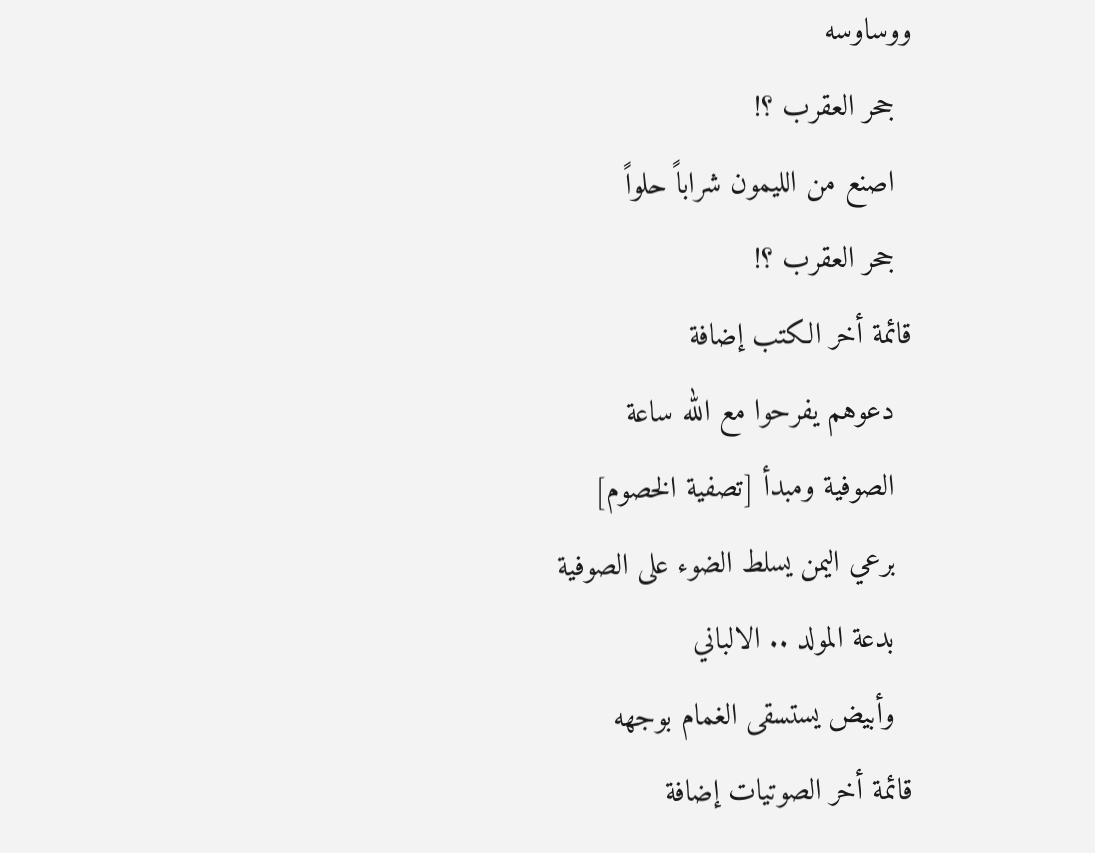ووساوسه
  جحر العقرب ؟!
  اصنع من الليمون شراباً حلواً
  جحر العقرب ؟!
قائمة أخر الكتب إضافة
  دعوهم يفرحوا مع الله ساعة
  الصوفية ومبدأ [تصفية الخصوم]
  برعي اليمن يسلط الضوء على الصوفية
  بدعة المولد .. الالباني
  وأبيض يستسقى الغمام بوجهه
قائمة أخر الصوتيات إضافة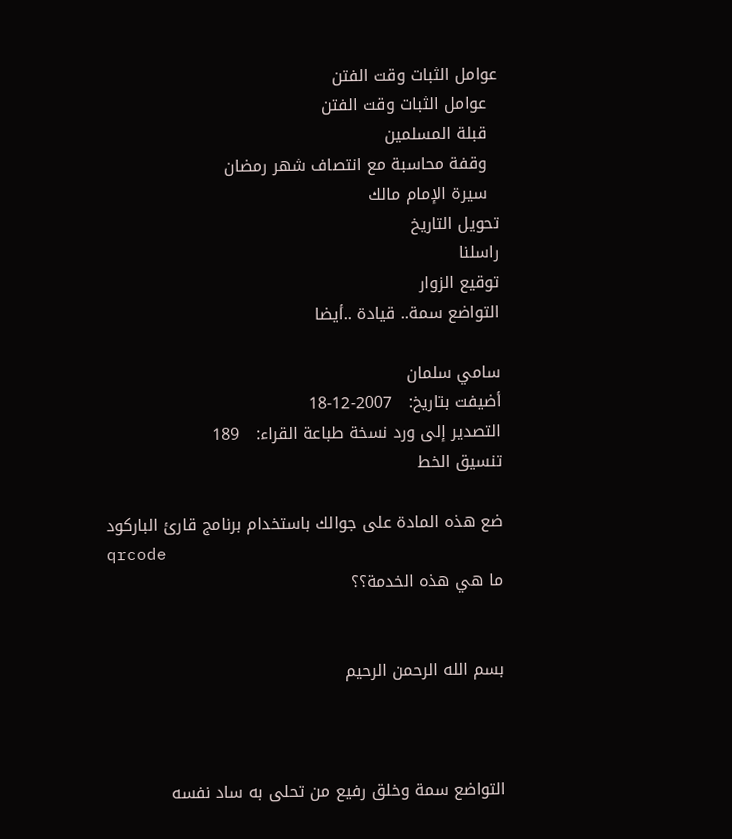عوامل الثبات وقت الفتن
  عوامل الثبات وقت الفتن
  قبلة المسلمين
  وقفة محاسبة مع انتصاف شهر رمضان
  سيرة الإمام مالك
تحويل التاريخ
راسلنا
توقيع الزوار
التواضع سمة.. قيادة ..أيضا

سامي سلمان
أضيفت بتاريخ:   2007-12-18
التصدير إلى ورد نسخة طباعة القراء:   189
تنسيق الخط

ضع هذه المادة على جوالك باستخدام برنامج قارئ الباركود
qrcode
ما هي هذه الخدمة؟؟


بسم الله الرحمن الرحيم



التواضع سمة وخلق رفيع من تحلى به ساد نفسه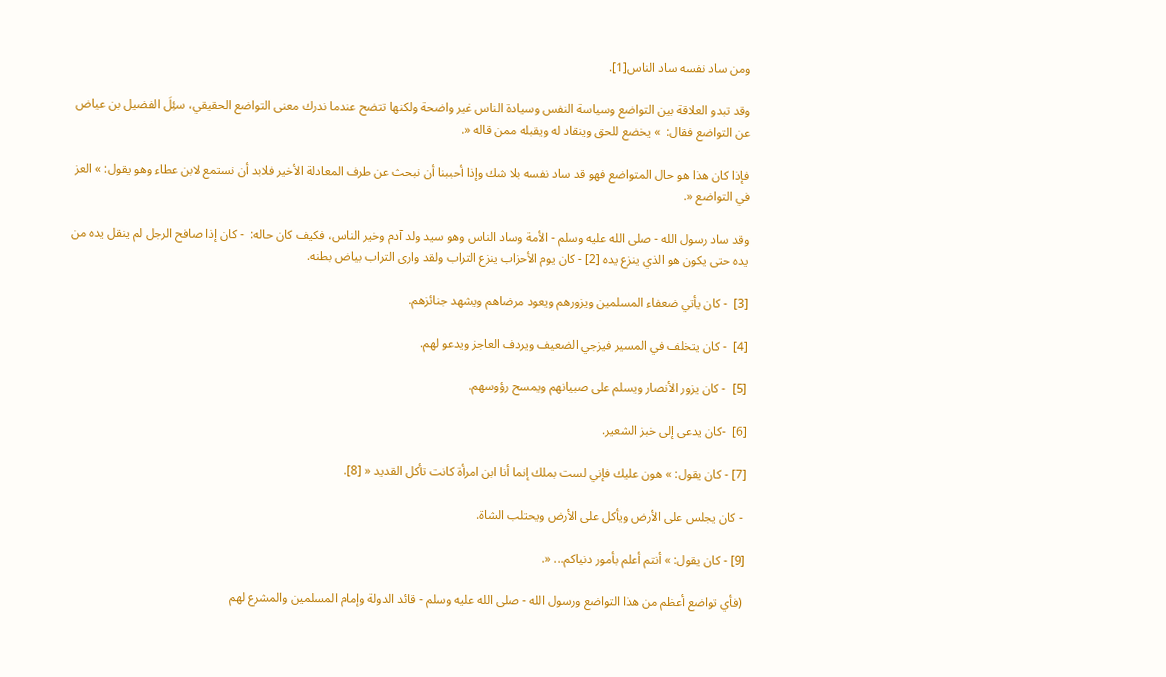ومن ساد نفسه ساد الناس[1].

وقد تبدو العلاقة بين التواضع وسياسة النفس وسيادة الناس غير واضحة ولكنها تتضح عندما ندرك معنى التواضع الحقيقي، سئِلَ الفضيل بن عياض عن التواضع فقال:  » يخضع للحق وينقاد له ويقبله ممن قاله «.

فإذا كان هذا هو حال المتواضع فهو قد ساد نفسه بلا شك وإذا أحببنا أن نبحث عن طرف المعادلة الأخير فلابد أن نستمع لابن عطاء وهو يقول: » العز في التواضع «.

وقد ساد رسول الله - صلى الله عليه وسلم - الأمة وساد الناس وهو سيد ولد آدم وخير الناس، فكيف كان حاله:  - كان إذا صافح الرجل لم ينقل يده من يده حتى يكون هو الذي ينزع يده [2] - كان يوم الأحزاب ينزع التراب ولقد وارى التراب بياض بطنه.

[3]  - كان يأتي ضعفاء المسلمين ويزورهم ويعود مرضاهم ويشهد جنائزهم.

[4]  - كان يتخلف في المسير فيزجي الضعيف ويردف العاجز ويدعو لهم.

[5]  - كان يزور الأنصار ويسلم على صبيانهم ويمسح رؤوسهم.

[6]  -كان يدعى إلى خبز الشعير.

[7] - كان يقول: » هون عليك فإني لست بملك إنما أنا ابن امرأة كانت تأكل القديد « [8].

 - كان يجلس على الأرض ويأكل على الأرض ويحتلب الشاة.

[9] - كان يقول: » أنتم أعلم بأمور دنياكم... «.

 (فأي تواضع أعظم من هذا التواضع ورسول الله - صلى الله عليه وسلم - قائد الدولة وإمام المسلمين والمشرع لهم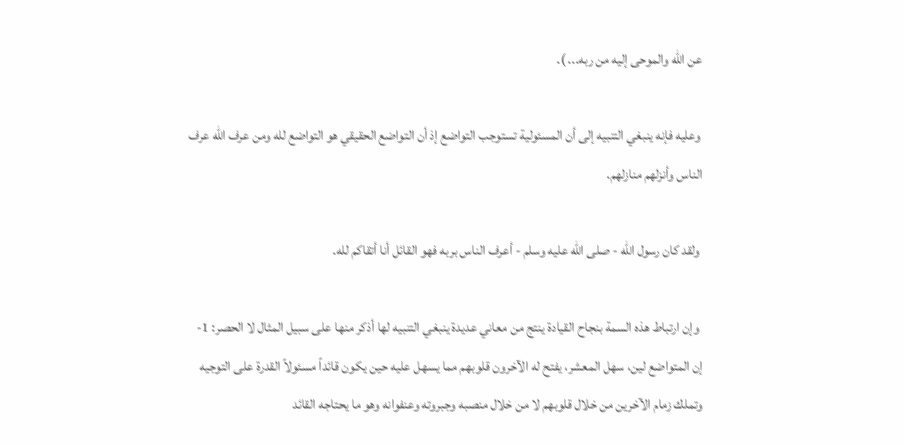عن الله والموحى إليه من ربه... ).

 وعليه فإنه ينبغي التنبيه إلى أن المسئولية تستوجب التواضع إذ أن التواضع الحقيقي هو التواضع لله ومن عرف الله عرف الناس وأنزلهم منازلهم.

 ولقد كان رسول الله - صلى الله عليه وسلم - أعرف الناس بربه فهو القائل أنا أتقاكم لله.

 وإن ارتباط هذه السمة بنجاح القيادة ينتج من معاني عديدة ينبغي التنبيه لها أذكر منها على سبيل المثال لا الحصر: 1- إن المتواضع لين، سهل المعشر، يفتح له الآخرون قلوبهم مما يسهل عليه حين يكون قائداً مسئولاً القدرة على التوجيه وتملك زمام الآخرين من خلال قلوبهم لا من خلال منصبه وجبروته وعنفوانه وهو ما يحتاجه القائد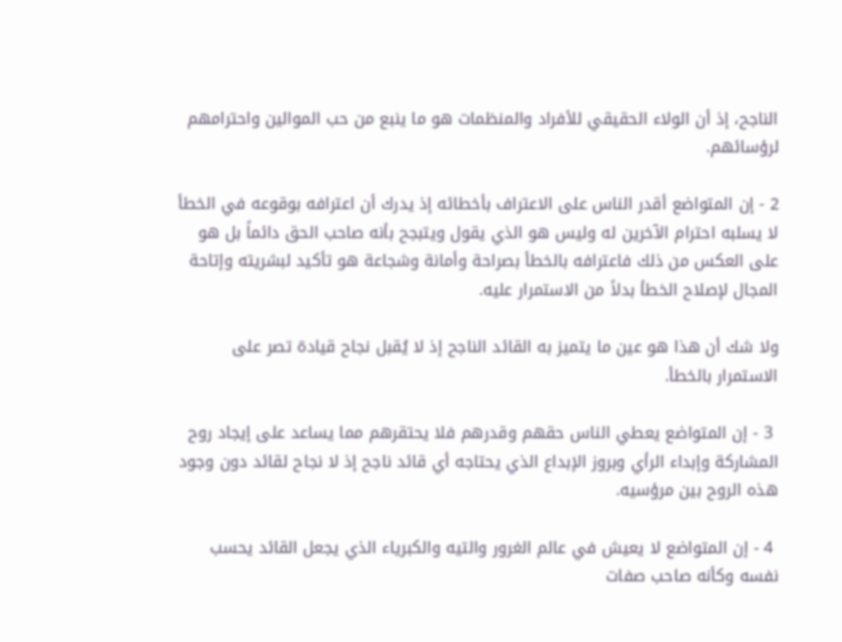الناجح، إذ أن الولاء الحقيقي للأفراد والمنظمات هو ما ينبع من حب الموالين واحترامهم لرؤسائهم.

2 - إن المتواضع أقدر الناس على الاعتراف بأخطائه إذ يدرك أن اعترافه بوقوعه في الخطأ لا يسلبه احترام الآخرين له وليس هو الذي يقول ويتبجح بأنه صاحب الحق دائماً بل هو على العكس من ذلك فاعترافه بالخطأ بصراحة وأمانة وشجاعة هو تأكيد لبشريته وإتاحة المجال لإصلاح الخطأ بدلاً من الاستمرار عليه.

ولا شك أن هذا هو عين ما يتميز به القائد الناجح إذ لا يُقبل نجاح قيادة تصر على الاستمرار بالخطأ.

 3 - إن المتواضع يعطي الناس حقهم وقدرهم فلا يحتقرهم مما يساعد على إيجاد روح المشاركة وإبداء الرأي وبروز الإبداع الذي يحتاجه أي قائد ناجح إذ لا نجاح لقائد دون وجود هذه الروح بين مرؤسيه.

 4 - إن المتواضع لا يعيش في عالم الغرور والتيه والكبرياء الذي يجعل القائد يحسب نفسه وكأنه صاحب صفات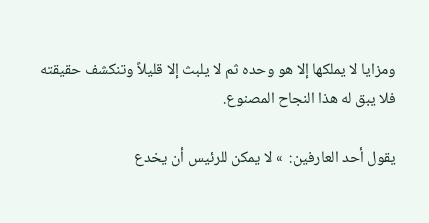ومزايا لا يملكها إلا هو وحده ثم لا يلبث إلا قليلاً وتنكشف حقيقته فلا يبق له هذا النجاح المصنوع.

يقول أحد العارفين:  » لا يمكن للرئيس أن يخدع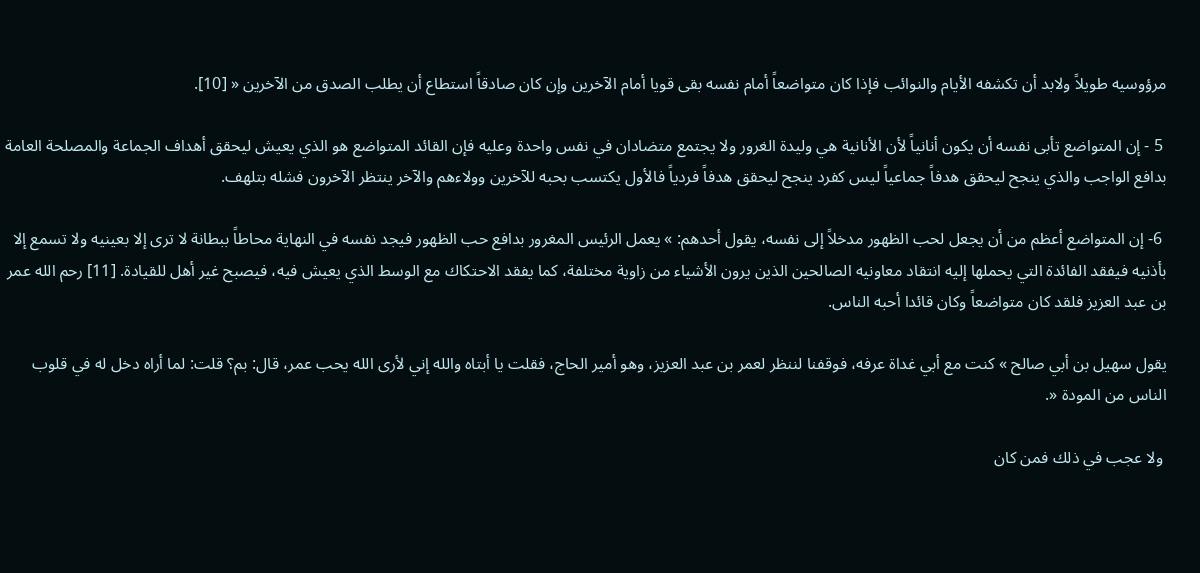مرؤوسيه طويلاً ولابد أن تكشفه الأيام والنوائب فإذا كان متواضعاً أمام نفسه بقى قويا أمام الآخرين وإن كان صادقاً استطاع أن يطلب الصدق من الآخرين « [10].

 5 - إن المتواضع تأبى نفسه أن يكون أنانياً لأن الأنانية هي وليدة الغرور ولا يجتمع متضادان في نفس واحدة وعليه فإن القائد المتواضع هو الذي يعيش ليحقق أهداف الجماعة والمصلحة العامة بدافع الواجب والذي ينجح ليحقق هدفاً جماعياً ليس كفرد ينجح ليحقق هدفاً فردياً فالأول يكتسب بحبه للآخرين وولاءهم والآخر ينتظر الآخرون فشله بتلهف.

 6- إن المتواضع أعظم من أن يجعل لحب الظهور مدخلاً إلى نفسه، يقول أحدهم: » يعمل الرئيس المغرور بدافع حب الظهور فيجد نفسه في النهاية محاطاً ببطانة لا ترى إلا بعينيه ولا تسمع إلا بأذنيه فيفقد الفائدة التي يحملها إليه انتقاد معاونيه الصالحين الذين يرون الأشياء من زاوية مختلفة، كما يفقد الاحتكاك مع الوسط الذي يعيش فيه، فيصبح غير أهل للقيادة. [11] رحم الله عمر بن عبد العزيز فلقد كان متواضعاً وكان قائدا أحبه الناس.

يقول سهيل بن أبي صالح » كنت مع أبي غداة عرفه، فوقفنا لننظر لعمر بن عبد العزيز، وهو أمير الحاج، فقلت يا أبتاه والله إني لأرى الله يحب عمر، قال: بم؟ قلت: لما أراه دخل له في قلوب الناس من المودة «.

 ولا عجب في ذلك فمن كان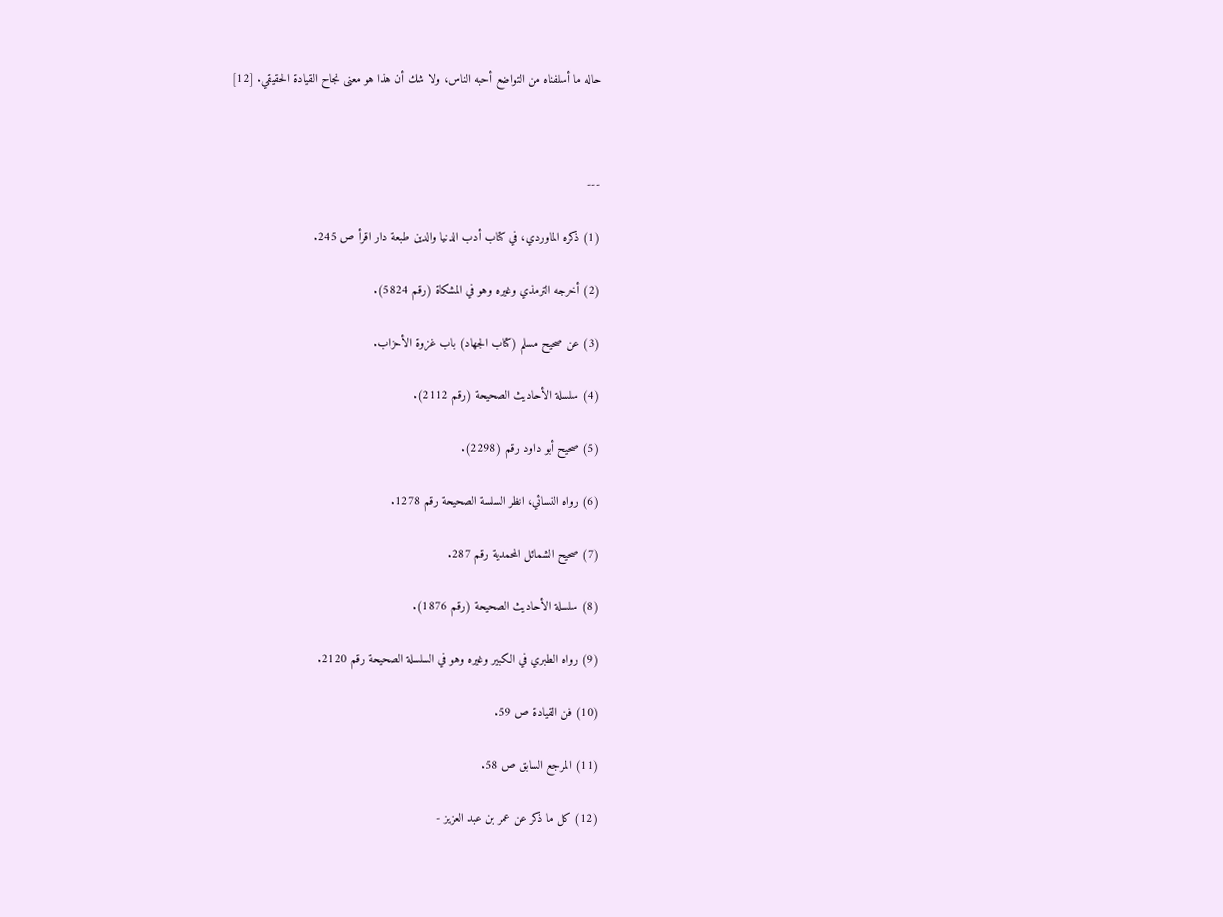حاله ما أسلفناه من التواضع أحبه الناس، ولا شك أن هذا هو معنى نجاح القيادة الحقيقي. [12]



---

(1) ذكره الماوردي، في كتاب أدب الدنيا والدين طبعة دار اقرأ ص 245.

(2) أخرجه الترمذي وغيره وهو في المشكاة (رقم 5824).

(3) عن صحيح مسلم (كتاب الجهاد) باب غزوة الأحزاب.

(4) سلسلة الأحاديث الصحيحة (رقم 2112).

(5) صحيح أبو داود رقم (2298).

(6) رواه النسائي، انظر السلسة الصحيحة رقم 1278.

(7) صحيح الشمائل المحمدية رقم 287.

(8) سلسلة الأحاديث الصحيحة (رقم 1876).

(9) رواه الطبري في الكبير وغيره وهو في السلسلة الصحيحة رقم 2120.

(10) فن القيادة ص 59.

(11) المرجع السابق ص 58.

(12) كل ما ذكر عن عمر بن عبد العزيز -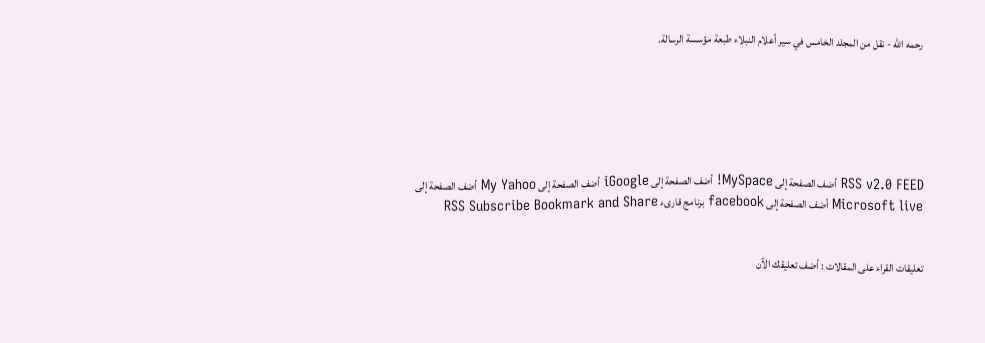رحمه الله - نقل من المجلد الخامس في سير أعلام النبلاء طبعة مؤسسة الرسالة.






RSS v2.0 FEED أضف الصفحة إلى MySpace! أضف الصفحة إلى iGoogle أضف الصفحة إلى My Yahoo أضف الصفحة إلى Microsoft live أضف الصفحة إلى facebook برنامج قارىء RSS Subscribe Bookmark and Share


تعليقات القراء على المقالات : أضف تعليقك الآن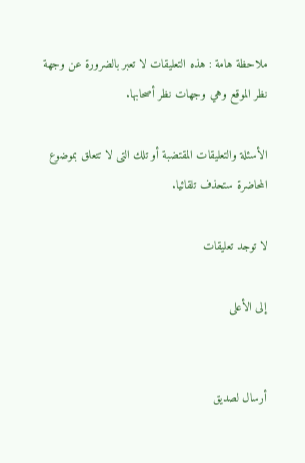ملاحظة هامة : هذه التعليقات لا تعبر بالضرورة عن وجهة نظر الموقع وهي وجهات نظر أصحابها.

الأسئلة والتعليقات المقتضبة أو تلك التى لا تتعلق بموضوع المحاضرة ستحذف تلقائيا.

لا توجد تعليقات

إلى الأعلى


أرسال لصديق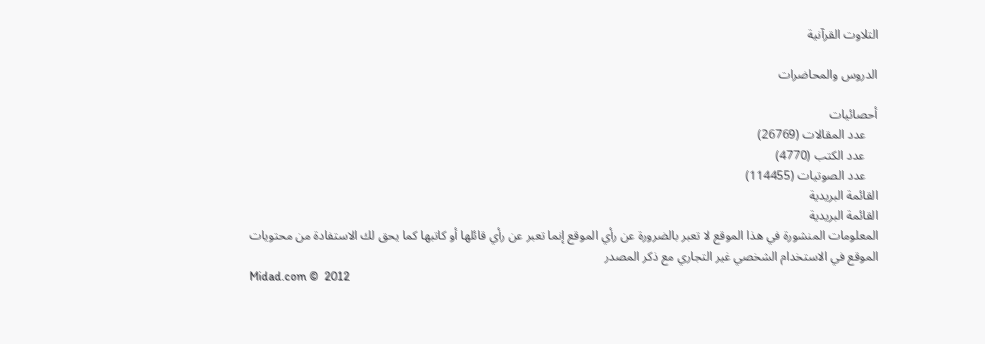التلاوت القرآنية

الدروس والمحاضرات

أحصائيات
    عدد المقالات (26769)
    عدد الكتب (4770)
    عدد الصوتيات (114455)
القائمة البريدية
القائمة البريدية
المعلومات المنشورة في هذا الموقع لا تعبر بالضرورة عن رأي الموقع إنما تعبر عن رأي قائلها أو كاتبها كما يحق لك الاستفادة من محتويات الموقع في الاستخدام الشخصي غير التجاري مع ذكر المصدر
Midad.com ©  2012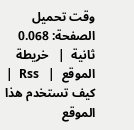وقت تحميل الصفحة: 0.068 ثانية  |   خريطة الموقع  |   Rss  |  كيف تستخدم هذا الموقع